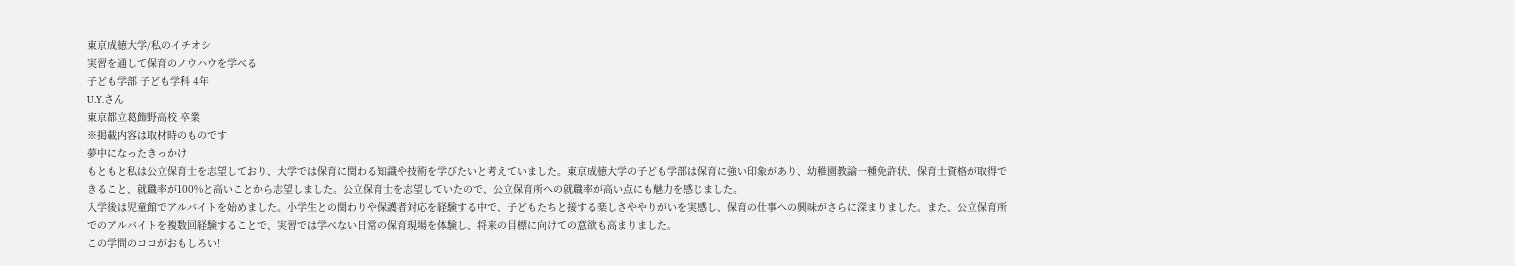東京成徳大学/私のイチオシ
実習を通して保育のノウハウを学べる
子ども学部 子ども学科 4年
U.Y.さん
東京都立葛飾野高校 卒業
※掲載内容は取材時のものです
夢中になったきっかけ
もともと私は公立保育士を志望しており、大学では保育に関わる知識や技術を学びたいと考えていました。東京成徳大学の子ども学部は保育に強い印象があり、幼稚園教諭一種免許状、保育士資格が取得できること、就職率が100%と高いことから志望しました。公立保育士を志望していたので、公立保育所への就職率が高い点にも魅力を感じました。
入学後は児童館でアルバイトを始めました。小学生との関わりや保護者対応を経験する中で、子どもたちと接する楽しさややりがいを実感し、保育の仕事への興味がさらに深まりました。また、公立保育所でのアルバイトを複数回経験することで、実習では学べない日常の保育現場を体験し、将来の目標に向けての意欲も高まりました。
この学問のココがおもしろい!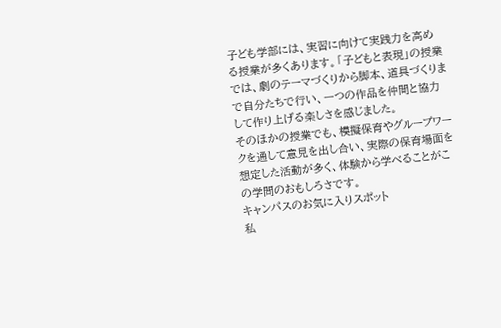子ども学部には、実習に向けて実践力を高める授業が多くあります。「子どもと表現」の授業では、劇のテーマづくりから脚本、道具づくりまで自分たちで行い、一つの作品を仲間と協力して作り上げる楽しさを感じました。
そのほかの授業でも、模擬保育やグループワークを通して意見を出し合い、実際の保育場面を想定した活動が多く、体験から学べることがこの学問のおもしろさです。
キャンパスのお気に入りスポット
私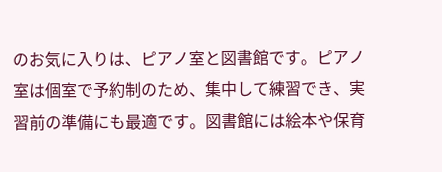のお気に入りは、ピアノ室と図書館です。ピアノ室は個室で予約制のため、集中して練習でき、実習前の準備にも最適です。図書館には絵本や保育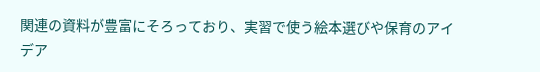関連の資料が豊富にそろっており、実習で使う絵本選びや保育のアイデア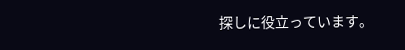探しに役立っています。